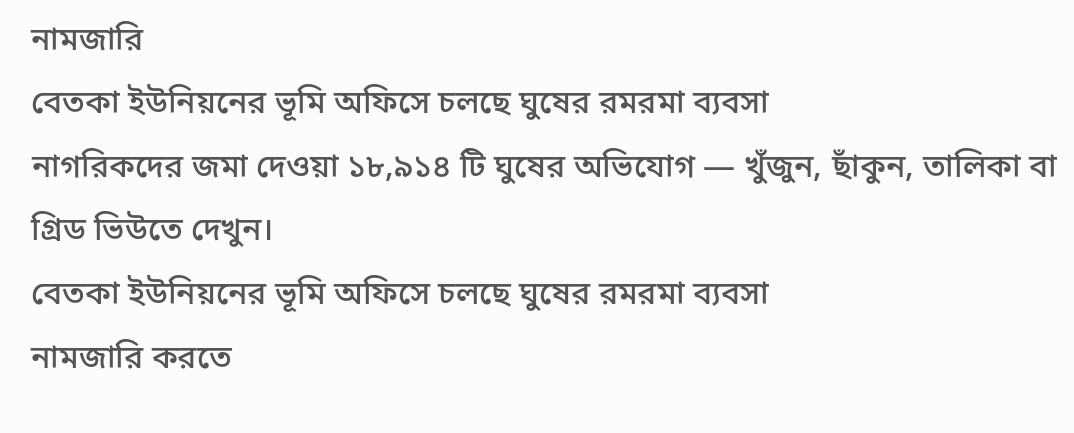নামজারি
বেতকা ইউনিয়নের ভূমি অফিসে চলছে ঘুষের রমরমা ব্যবসা
নাগরিকদের জমা দেওয়া ১৮,৯১৪ টি ঘুষের অভিযোগ — খুঁজুন, ছাঁকুন, তালিকা বা গ্রিড ভিউতে দেখুন।
বেতকা ইউনিয়নের ভূমি অফিসে চলছে ঘুষের রমরমা ব্যবসা
নামজারি করতে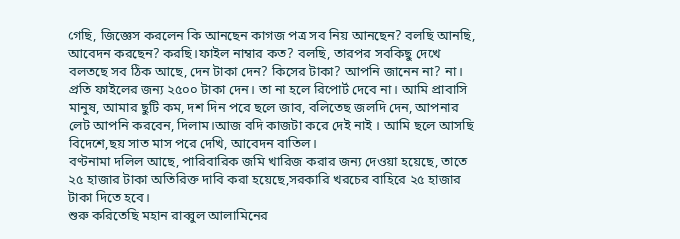গেছি, জিজ্ঞেস করলেন কি আনছেন কাগজ পত্র সব নিয় আনছেন? বলছি আনছি, আবেদন করছেন? করছি।ফাইল নাম্বার কত? বলছি, তারপর সবকিছু দেখে বলতছে সব ঠিক আছে, দেন টাকা দেন? কিসের টাকা? আপনি জানেন না? না। প্রতি ফাইলের জন্য ২৫০০ টাকা দেন। তা না হলে রিপোর্ট দেবে না। আমি প্রাবাসি মানুষ, আমার ছুটি কম, দশ দিন পরে ছলে জাব, বলিতেছ জলদি দেন, আপনার লেট আপনি করবেন, দিলাম।আজ বদি কাজটা করে দেই নাই । আমি ছলে আসছি বিদেশে,ছয় সাত মাস পরে দেখি, আবেদন বাতিল।
বণ্টনামা দলিল আছে, পারিবারিক জমি খারিজ করার জন্য দেওয়া হয়েছে, তাতে ২৫ হাজার টাকা অতিরিক্ত দাবি করা হয়েছে,সরকারি খরচের বাহিরে ২৫ হাজার টাকা দিতে হবে।
শুরু করিতেছি মহান রাব্বুল আলামিনের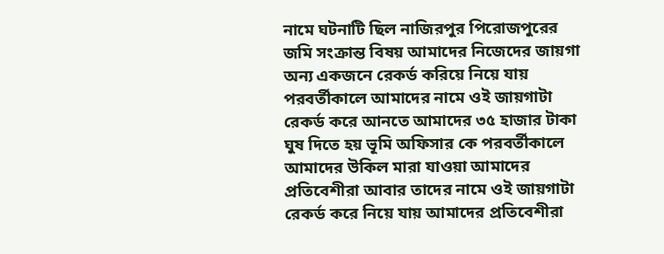নামে ঘটনাটি ছিল নাজিরপুর পিরোজপুরের জমি সংক্রান্ত বিষয় আমাদের নিজেদের জায়গা অন্য একজনে রেকর্ড করিয়ে নিয়ে যায় পরবর্তীকালে আমাদের নামে ওই জায়গাটা রেকর্ড করে আনতে আমাদের ৩৫ হাজার টাকা ঘুষ দিতে হয় ভূমি অফিসার কে পরবর্তীকালে আমাদের উকিল মারা যাওয়া আমাদের প্রতিবেশীরা আবার তাদের নামে ওই জায়গাটা রেকর্ড করে নিয়ে যায় আমাদের প্রতিবেশীরা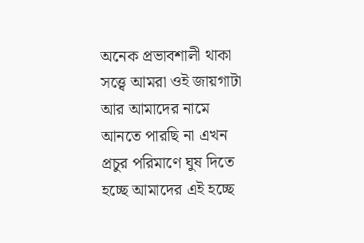অনেক প্রভাবশালী থাকা সত্ত্বে আমরা ওই জায়গাটা আর আমাদের নামে আনতে পারছি না এখন প্রচুর পরিমাণে ঘুষ দিতে হচ্ছে আমাদের এই হচ্ছে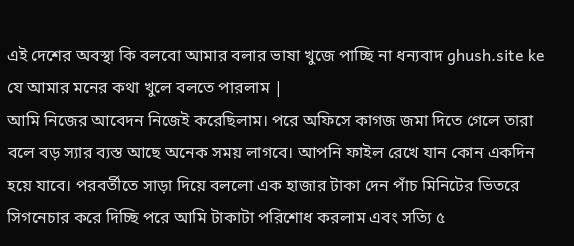এই দেশের অবস্থা কি বলবো আমার বলার ভাষা খুজে পাচ্ছি না ধন্যবাদ ghush.site ke যে আমার মনের কথা খুলে বলতে পারলাম |
আমি নিজের আবেদন নিজেই করেছিলাম। পরে অফিসে কাগজ জমা দিতে গেলে তারা বলে বড় স্যার ব্যস্ত আছে অনেক সময় লাগবে। আপনি ফাইল রেখে যান কোন একদিন হয়ে যাবে। পরবর্তীতে সাড়া দিয়ে বললো এক হাজার টাকা দেন পাঁচ মিনিটের ভিতরে সিগনেচার করে দিচ্ছি পরে আমি টাকাটা পরিশোধ করলাম এবং সত্যি ৫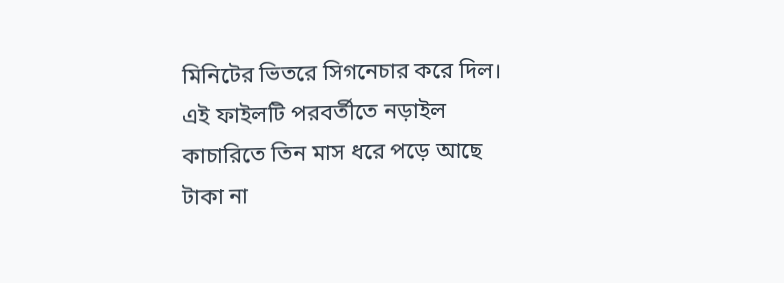মিনিটের ভিতরে সিগনেচার করে দিল। এই ফাইলটি পরবর্তীতে নড়াইল কাচারিতে তিন মাস ধরে পড়ে আছে টাকা না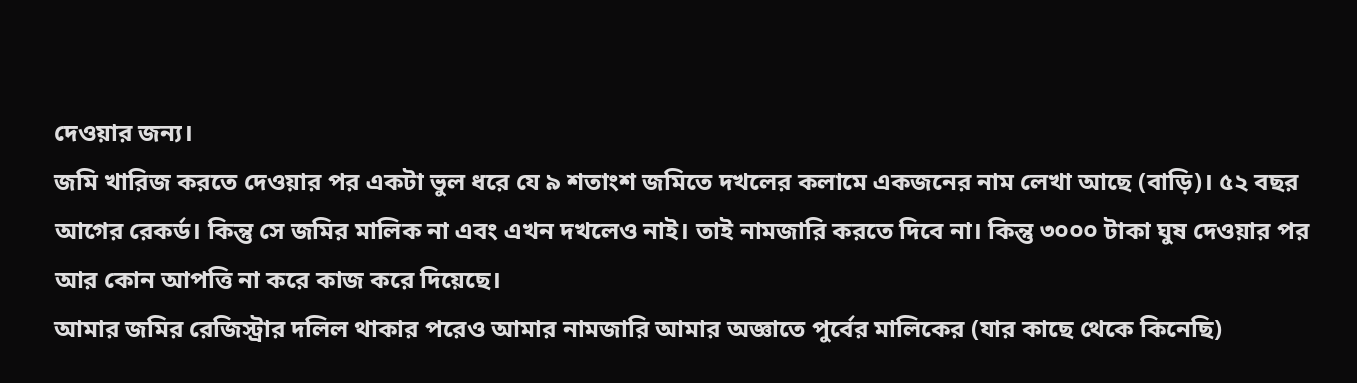দেওয়ার জন্য।
জমি খারিজ করতে দেওয়ার পর একটা ভুল ধরে যে ৯ শতাংশ জমিতে দখলের কলামে একজনের নাম লেখা আছে (বাড়ি)। ৫২ বছর আগের রেকর্ড। কিন্তু সে জমির মালিক না এবং এখন দখলেও নাই। তাই নামজারি করতে দিবে না। কিন্তু ৩০০০ টাকা ঘুষ দেওয়ার পর আর কোন আপত্তি না করে কাজ করে দিয়েছে।
আমার জমির রেজিস্ট্রার দলিল থাকার পরেও আমার নামজারি আমার অজ্ঞাতে পুর্বের মালিকের (যার কাছে থেকে কিনেছি)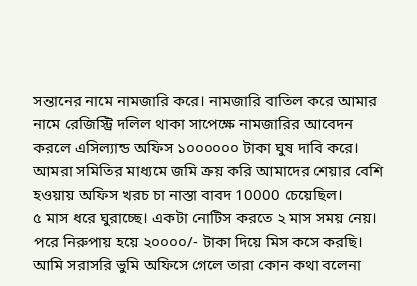সন্তানের নামে নামজারি করে। নামজারি বাতিল করে আমার নামে রেজিস্ট্রি দলিল থাকা সাপেক্ষে নামজারির আবেদন করলে এসিল্যান্ড অফিস ১০০০০০০ টাকা ঘুষ দাবি করে।
আমরা সমিতির মাধ্যমে জমি ক্রয় করি আমাদের শেয়ার বেশি হওয়ায় অফিস খরচ চা নাস্তা বাবদ 10000 চেয়েছিল।
৫ মাস ধরে ঘুরাচ্ছে। একটা নোটিস করতে ২ মাস সময় নেয়। পরে নিরুপায় হয়ে ২০০০০/- টাকা দিয়ে মিস কসে করছি।
আমি সরাসরি ভুমি অফিসে গেলে তারা কোন কথা বলেনা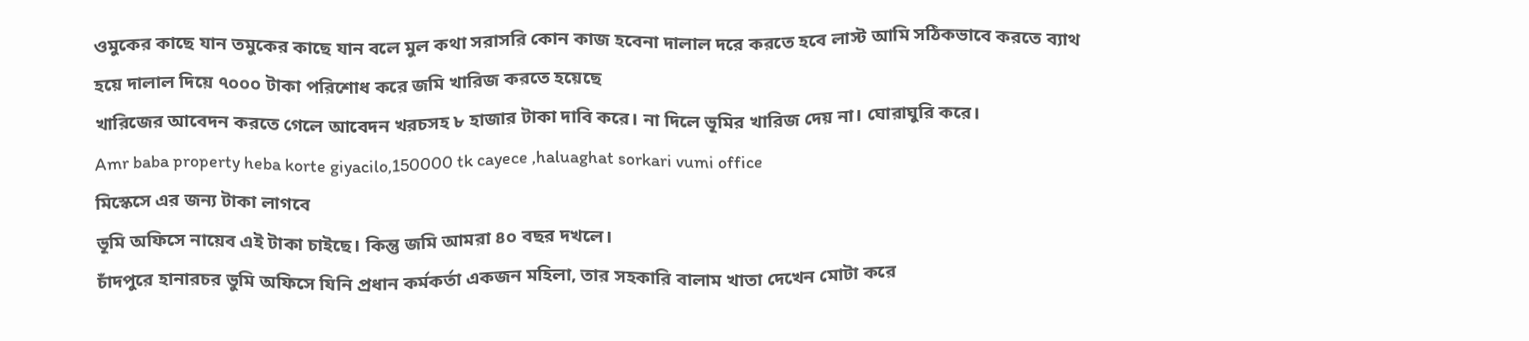ওমুকের কাছে যান তমুকের কাছে যান বলে মুল কথা সরাসরি কোন কাজ হবেনা দালাল দরে করতে হবে লাস্ট আমি সঠিকভাবে করতে ব্যাথ হয়ে দালাল দিয়ে ৭০০০ টাকা পরিশোধ করে জমি খারিজ করতে হয়েছে
খারিজের আবেদন করতে গেলে আবেদন খরচসহ ৮ হাজার টাকা দাবি করে। না দিলে ভূমির খারিজ দেয় না। ঘোরাঘুরি করে।
Amr baba property heba korte giyacilo,150000 tk cayece ,haluaghat sorkari vumi office
মিস্কেসে এর জন্য টাকা লাগবে
ভূমি অফিসে নায়েব এই টাকা চাইছে। কিন্তু জমি আমরা ৪০ বছর দখলে।
চাঁদপুরে হানারচর ভুমি অফিসে যিনি প্রধান কর্মকর্তা একজন মহিলা, তার সহকারি বালাম খাতা দেখেন মোটা করে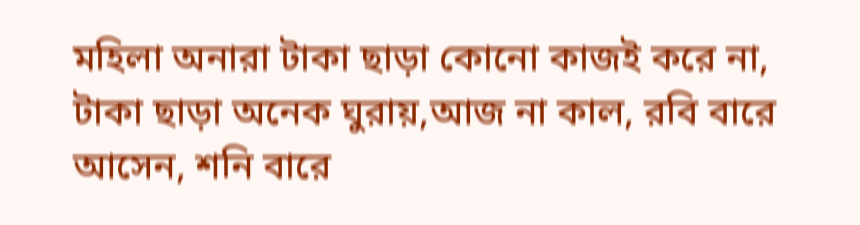মহিলা অনারা টাকা ছাড়া কোনো কাজই করে না, টাকা ছাড়া অনেক ঘুরায়,আজ না কাল, রবি বারে আসেন, শনি বারে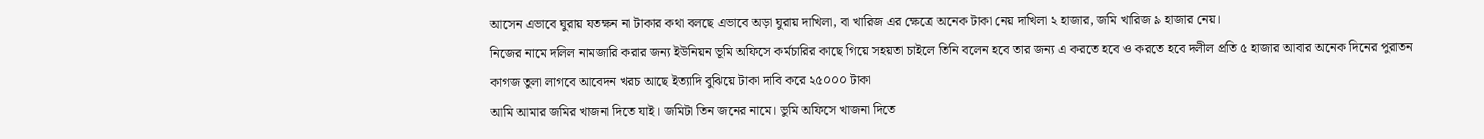আসেন এভাবে ঘুরায় যতক্ষন না টাকার কথা বলছে এভাবে অড়া ঘুরায় দাখিলা, বা খারিজ এর ক্ষেত্রে অনেক টাকা নেয় দাখিলা ২ হাজার, জমি খারিজ ৯ হাজার নেয়।
নিজের নামে দলিল নামজারি করার জন্য ইউনিয়ন ভূমি অফিসে কর্মচারির কাছে গিয়ে সহয়তা চাইলে তিনি বলেন হবে তার জন্য এ করতে হবে ও করতে হবে দলীল প্রতি ৫ হাজার আবার অনেক দিনের পুরাতন কাগজ তুলা লাগবে আবেদন খরচ আছে ইত্যাদি বুঝিয়ে টাকা দাবি করে ২৫০০০ টাকা
আমি আমার জমির খাজনা দিতে যাই। জমিটা তিন জনের নামে। ভুমি অফিসে খাজনা দিতে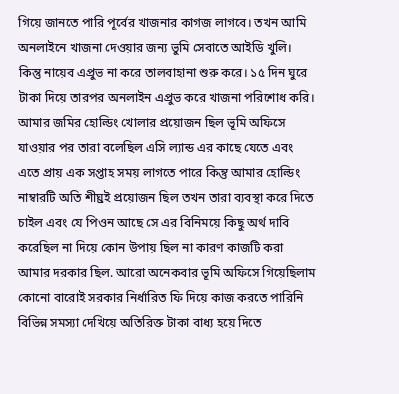গিয়ে জানতে পারি পূর্বের খাজনার কাগজ লাগবে। তখন আমি অনলাইনে খাজনা দেওয়ার জন্য ভুমি সেবাতে আইডি খুলি। কিন্তু নায়েব এপ্রুভ না করে তালবাহানা শুরু করে। ১৫ দিন ঘুরে টাকা দিয়ে তারপর অনলাইন এপ্রুভ করে খাজনা পরিশোধ করি।
আমার জমির হোল্ডিং খোলার প্রয়োজন ছিল ভূমি অফিসে যাওয়ার পর তারা বলেছিল এসি ল্যান্ড এর কাছে যেতে এবং এতে প্রায় এক সপ্তাহ সময় লাগতে পারে কিন্তু আমার হোল্ডিং নাম্বারটি অতি শীঘ্রই প্রয়োজন ছিল তখন তারা ব্যবস্থা করে দিতে চাইল এবং যে পিওন আছে সে এর বিনিময়ে কিছু অর্থ দাবি করেছিল না দিয়ে কোন উপায় ছিল না কারণ কাজটি করা আমার দরকার ছিল. আরো অনেকবার ভূমি অফিসে গিয়েছিলাম কোনো বারোই সরকার নির্ধারিত ফি দিয়ে কাজ করতে পারিনি বিভিন্ন সমস্যা দেখিয়ে অতিরিক্ত টাকা বাধ্য হয়ে দিতে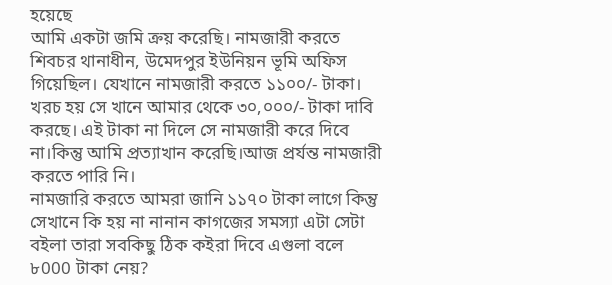হয়েছে
আমি একটা জমি ক্রয় করেছি। নামজারী করতে শিবচর থানাধীন, উমেদপুর ইউনিয়ন ভূমি অফিস গিয়েছিল। যেখানে নামজারী করতে ১১০০/- টাকা। খরচ হয় সে খানে আমার থেকে ৩০,০০০/- টাকা দাবি করছে। এই টাকা না দিলে সে নামজারী করে দিবে না।কিন্তু আমি প্রত্যাখান করেছি।আজ প্রর্যন্ত নামজারী করতে পারি নি।
নামজারি করতে আমরা জানি ১১৭০ টাকা লাগে কিন্তু সেখানে কি হয় না নানান কাগজের সমস্যা এটা সেটা বইলা তারা সবকিছু ঠিক কইরা দিবে এগুলা বলে ৮000 টাকা নেয়?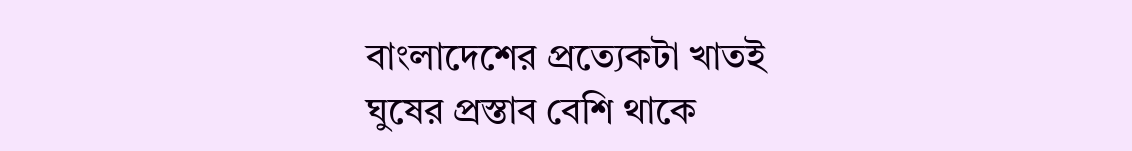বাংলাদেশের প্রত্যেকটা খাতই ঘুষের প্রস্তাব বেশি থাকে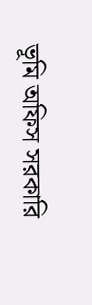ভূমি অফিস সরকারি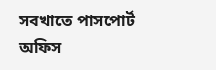সবখাতে পাসপোর্ট অফিস